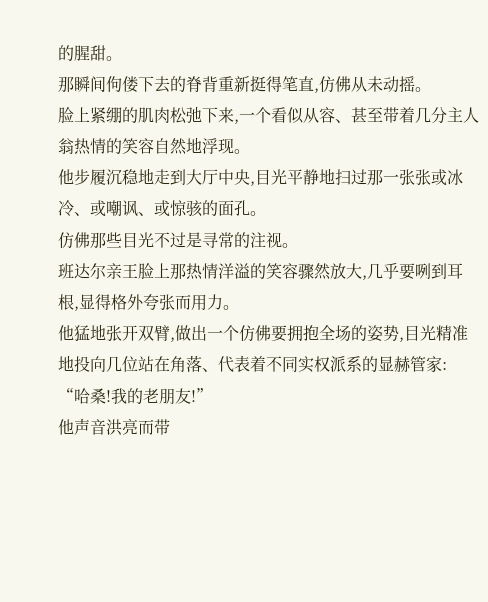的腥甜。
那瞬间佝偻下去的脊背重新挺得笔直,仿佛从未动摇。
脸上紧绷的肌肉松弛下来,一个看似从容、甚至带着几分主人翁热情的笑容自然地浮现。
他步履沉稳地走到大厅中央,目光平静地扫过那一张张或冰冷、或嘲讽、或惊骇的面孔。
仿佛那些目光不过是寻常的注视。
班达尔亲王脸上那热情洋溢的笑容骤然放大,几乎要咧到耳根,显得格外夸张而用力。
他猛地张开双臂,做出一个仿佛要拥抱全场的姿势,目光精准地投向几位站在角落、代表着不同实权派系的显赫管家:
“哈桑!我的老朋友!”
他声音洪亮而带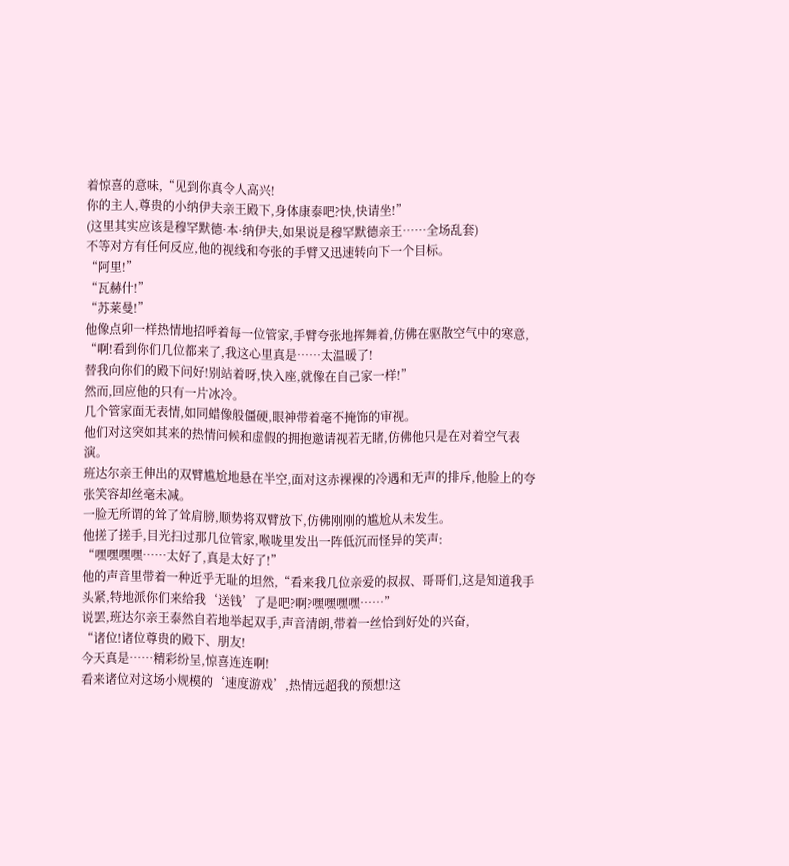着惊喜的意味,“见到你真令人高兴!
你的主人,尊贵的小纳伊夫亲王殿下,身体康泰吧?快,快请坐!”
(这里其实应该是穆罕默德·本·纳伊夫,如果说是穆罕默德亲王……全场乱套)
不等对方有任何反应,他的视线和夸张的手臂又迅速转向下一个目标。
“阿里!”
“瓦赫什!”
“苏莱曼!”
他像点卯一样热情地招呼着每一位管家,手臂夸张地挥舞着,仿佛在驱散空气中的寒意,
“啊!看到你们几位都来了,我这心里真是……太温暖了!
替我向你们的殿下问好!别站着呀,快入座,就像在自己家一样!”
然而,回应他的只有一片冰冷。
几个管家面无表情,如同蜡像般僵硬,眼神带着毫不掩饰的审视。
他们对这突如其来的热情问候和虚假的拥抱邀请视若无睹,仿佛他只是在对着空气表演。
班达尔亲王伸出的双臂尴尬地悬在半空,面对这赤裸裸的冷遇和无声的排斥,他脸上的夸张笑容却丝毫未减。
一脸无所谓的耸了耸肩膀,顺势将双臂放下,仿佛刚刚的尴尬从未发生。
他搓了搓手,目光扫过那几位管家,喉咙里发出一阵低沉而怪异的笑声:
“嘿嘿嘿嘿……太好了,真是太好了!”
他的声音里带着一种近乎无耻的坦然,“看来我几位亲爱的叔叔、哥哥们,这是知道我手头紧,特地派你们来给我‘送钱’了是吧?啊?嘿嘿嘿嘿……”
说罢,班达尔亲王泰然自若地举起双手,声音清朗,带着一丝恰到好处的兴奋,
“诸位!诸位尊贵的殿下、朋友!
今天真是……精彩纷呈,惊喜连连啊!
看来诸位对这场小规模的‘速度游戏’,热情远超我的预想!这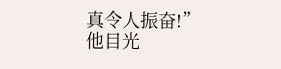真令人振奋!”
他目光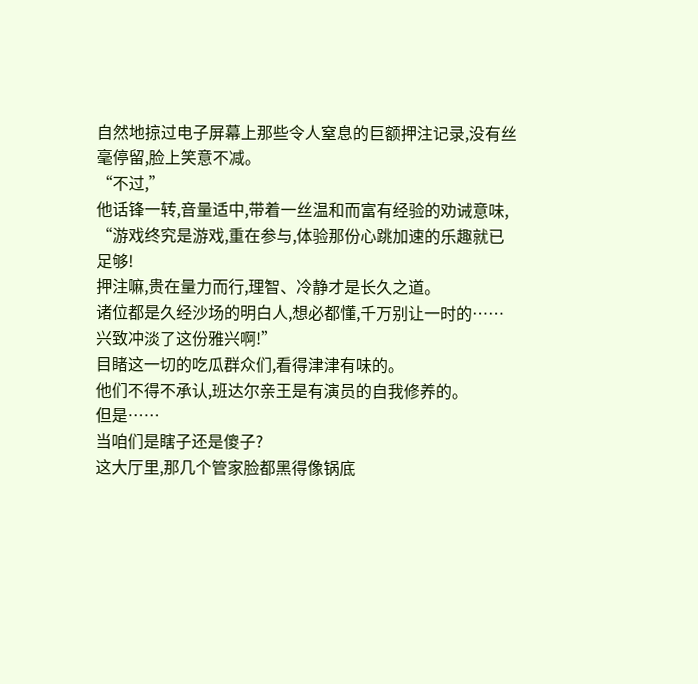自然地掠过电子屏幕上那些令人窒息的巨额押注记录,没有丝毫停留,脸上笑意不减。
“不过,”
他话锋一转,音量适中,带着一丝温和而富有经验的劝诫意味,
“游戏终究是游戏,重在参与,体验那份心跳加速的乐趣就已足够!
押注嘛,贵在量力而行,理智、冷静才是长久之道。
诸位都是久经沙场的明白人,想必都懂,千万别让一时的……兴致冲淡了这份雅兴啊!”
目睹这一切的吃瓜群众们,看得津津有味的。
他们不得不承认,班达尔亲王是有演员的自我修养的。
但是……
当咱们是瞎子还是傻子?
这大厅里,那几个管家脸都黑得像锅底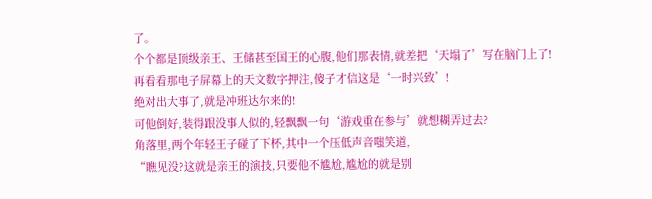了。
个个都是顶级亲王、王储甚至国王的心腹,他们那表情,就差把‘天塌了’写在脑门上了!
再看看那电子屏幕上的天文数字押注,傻子才信这是‘一时兴致’!
绝对出大事了,就是冲班达尔来的!
可他倒好,装得跟没事人似的,轻飘飘一句‘游戏重在参与’就想糊弄过去?
角落里,两个年轻王子碰了下杯,其中一个压低声音嗤笑道,
“瞧见没?这就是亲王的演技,只要他不尴尬,尴尬的就是别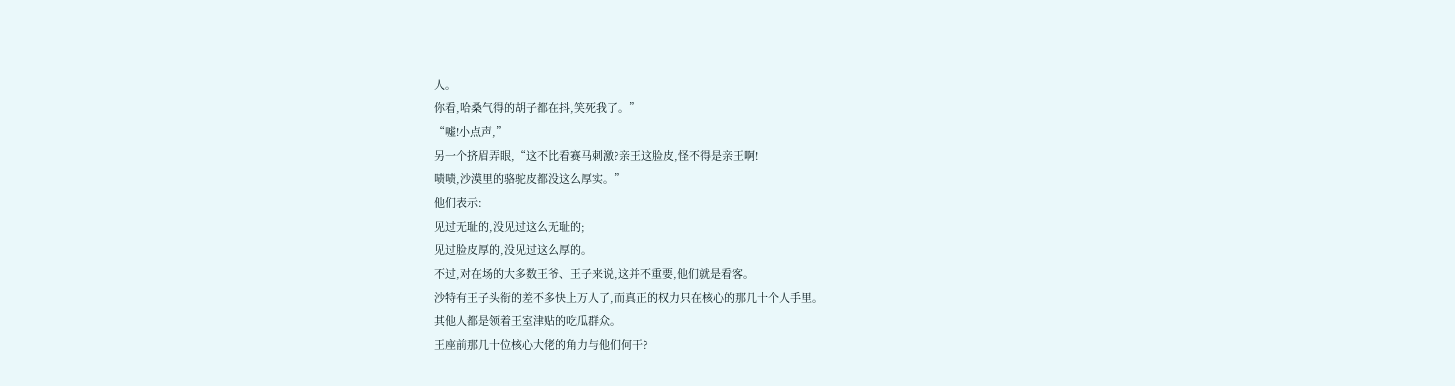人。
你看,哈桑气得的胡子都在抖,笑死我了。”
“嘘!小点声,”
另一个挤眉弄眼,“这不比看赛马刺激?亲王这脸皮,怪不得是亲王啊!
啧啧,沙漠里的骆驼皮都没这么厚实。”
他们表示:
见过无耻的,没见过这么无耻的;
见过脸皮厚的,没见过这么厚的。
不过,对在场的大多数王爷、王子来说,这并不重要,他们就是看客。
沙特有王子头衔的差不多快上万人了,而真正的权力只在核心的那几十个人手里。
其他人都是领着王室津贴的吃瓜群众。
王座前那几十位核心大佬的角力与他们何干?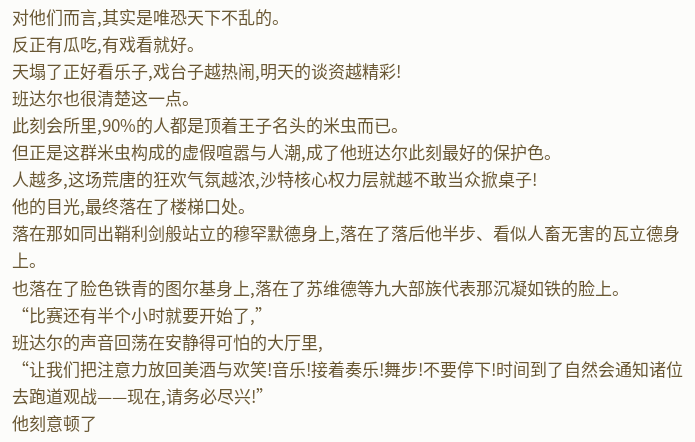对他们而言,其实是唯恐天下不乱的。
反正有瓜吃,有戏看就好。
天塌了正好看乐子,戏台子越热闹,明天的谈资越精彩!
班达尔也很清楚这一点。
此刻会所里,90%的人都是顶着王子名头的米虫而已。
但正是这群米虫构成的虚假喧嚣与人潮,成了他班达尔此刻最好的保护色。
人越多,这场荒唐的狂欢气氛越浓,沙特核心权力层就越不敢当众掀桌子!
他的目光,最终落在了楼梯口处。
落在那如同出鞘利剑般站立的穆罕默德身上,落在了落后他半步、看似人畜无害的瓦立德身上。
也落在了脸色铁青的图尔基身上,落在了苏维德等九大部族代表那沉凝如铁的脸上。
“比赛还有半个小时就要开始了,”
班达尔的声音回荡在安静得可怕的大厅里,
“让我们把注意力放回美酒与欢笑!音乐!接着奏乐!舞步!不要停下!时间到了自然会通知诸位去跑道观战——现在,请务必尽兴!”
他刻意顿了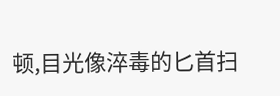顿,目光像淬毒的匕首扫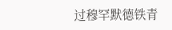过穆罕默德铁青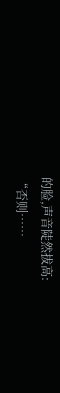的脸,声音陡然拔高:
“否则……